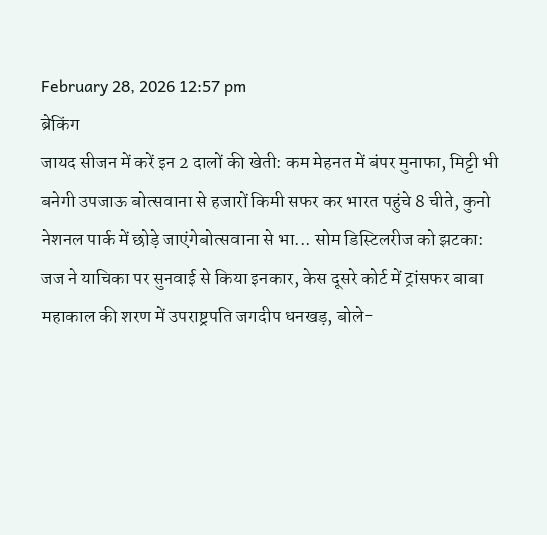February 28, 2026 12:57 pm
ब्रेकिंग
जायद सीजन में करें इन 2 दालों की खेती: कम मेहनत में बंपर मुनाफा, मिट्टी भी बनेगी उपजाऊ बोत्सवाना से हजारों किमी सफर कर भारत पहुंचे 8 चीते, कुनो नेशनल पार्क में छोड़े जाएंगेबोत्सवाना से भा... सोम डिस्टिलरीज को झटका: जज ने याचिका पर सुनवाई से किया इनकार, केस दूसरे कोर्ट में ट्रांसफर बाबा महाकाल की शरण में उपराष्ट्रपति जगदीप धनखड़, बोले-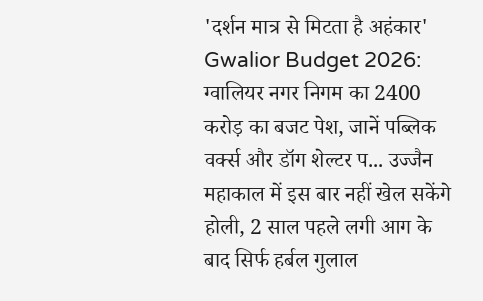'दर्शन मात्र से मिटता है अहंकार' Gwalior Budget 2026: ग्वालियर नगर निगम का 2400 करोड़ का बजट पेश, जानें पब्लिक वर्क्स और डॉग शेल्टर प... उज्जैन महाकाल में इस बार नहीं खेल सकेंगे होली, 2 साल पहले लगी आग के बाद सिर्फ हर्बल गुलाल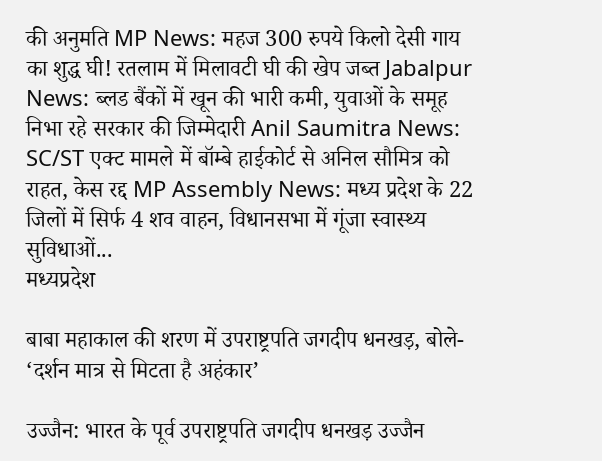की अनुमति MP News: महज 300 रुपये किलो देसी गाय का शुद्ध घी! रतलाम में मिलावटी घी की खेप जब्त Jabalpur News: ब्लड बैंकों में खून की भारी कमी, युवाओं के समूह निभा रहे सरकार की जिम्मेदारी Anil Saumitra News: SC/ST एक्ट मामले में बॉम्बे हाईकोर्ट से अनिल सौमित्र को राहत, केस रद्द MP Assembly News: मध्य प्रदेश के 22 जिलों में सिर्फ 4 शव वाहन, विधानसभा में गूंजा स्वास्थ्य सुविधाओं...
मध्यप्रदेश

बाबा महाकाल की शरण में उपराष्ट्रपति जगदीप धनखड़, बोले- ‘दर्शन मात्र से मिटता है अहंकार’

उज्जैन: भारत के पूर्व उपराष्ट्रपति जगदीप धनखड़ उज्जैन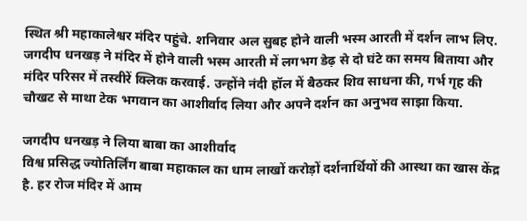स्थित श्री महाकालेश्वर मंदिर पहुंचे. शनिवार अल सुबह होने वाली भस्म आरती में दर्शन लाभ लिए. जगदीप धनखड़ ने मंदिर में होने वाली भस्म आरती में लगभग डेढ़ से दो घंटे का समय बिताया और मंदिर परिसर में तस्वीरें क्लिक करवाई. उन्होंने नंदी हॉल में बैठकर शिव साधना की, गर्भ गृह की चौखट से माथा टेक भगवान का आशीर्वाद लिया और अपने दर्शन का अनुभव साझा किया.

जगदीप धनखड़ ने लिया बाबा का आशीर्वाद
विश्व प्रसिद्ध ज्योतिर्लिंग बाबा महाकाल का धाम लाखों करोड़ों दर्शनार्थियों की आस्था का खास केंद्र है. हर रोज मंदिर में आम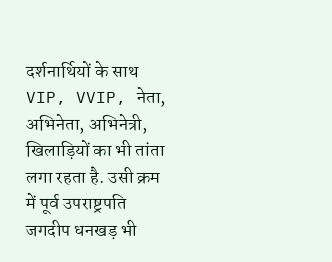दर्शनार्थियों के साथ VIP, VVIP, नेता, अभिनेता, अभिनेत्री, खिलाड़ियों का भी तांता लगा रहता है. उसी क्रम में पूर्व उपराष्ट्रपति जगदीप धनखड़ भी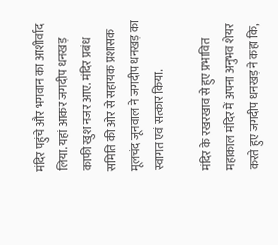मंदिर पहुंचे और भगवान का आशीर्वाद लिया. यहां आकर जगदीप धनखड़ काफी खुश नजर आए. मंदिर प्रबंध समिति की ओर से सहायक प्रशासक मूलचंद जूनवाल ने जगदीप धनखड़ का स्वागत एवं सत्कार किया.

मंदिर के रखरखाव से हुए प्रभावित
महाकाल मंदिर में अपना अनुभव शेयर करते हुए जगदीप धनखड़ ने कहा कि,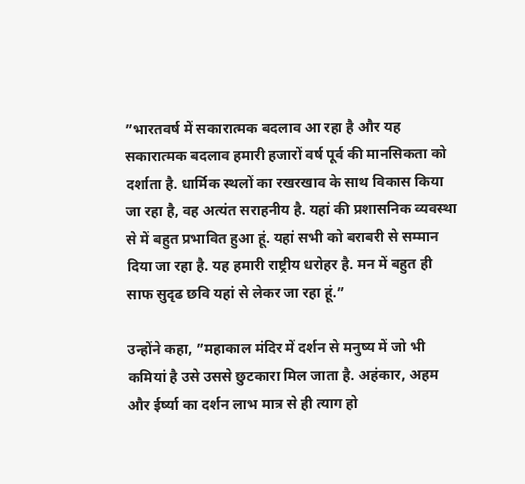”भारतवर्ष में सकारात्मक बदलाव आ रहा है और यह सकारात्मक बदलाव हमारी हजारों वर्ष पूर्व की मानसिकता को दर्शाता है. धार्मिक स्थलों का रखरखाव के साथ विकास किया जा रहा है, वह अत्यंत सराहनीय है. यहां की प्रशासनिक व्यवस्था से में बहुत प्रभावित हुआ हूं. यहां सभी को बराबरी से सम्मान दिया जा रहा है. यह हमारी राष्ट्रीय धरोहर है. मन में बहुत ही साफ सुदृढ छवि यहां से लेकर जा रहा हूं.”

उन्होंने कहा, ”महाकाल मंदिर में दर्शन से मनुष्य में जो भी कमियां है उसे उससे छुटकारा मिल जाता है. अहंकार, अहम और ईर्ष्या का दर्शन लाभ मात्र से ही त्याग हो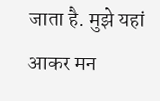जाता है. मुझे यहां आकर मन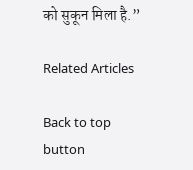को सुकून मिला है.”

Related Articles

Back to top button